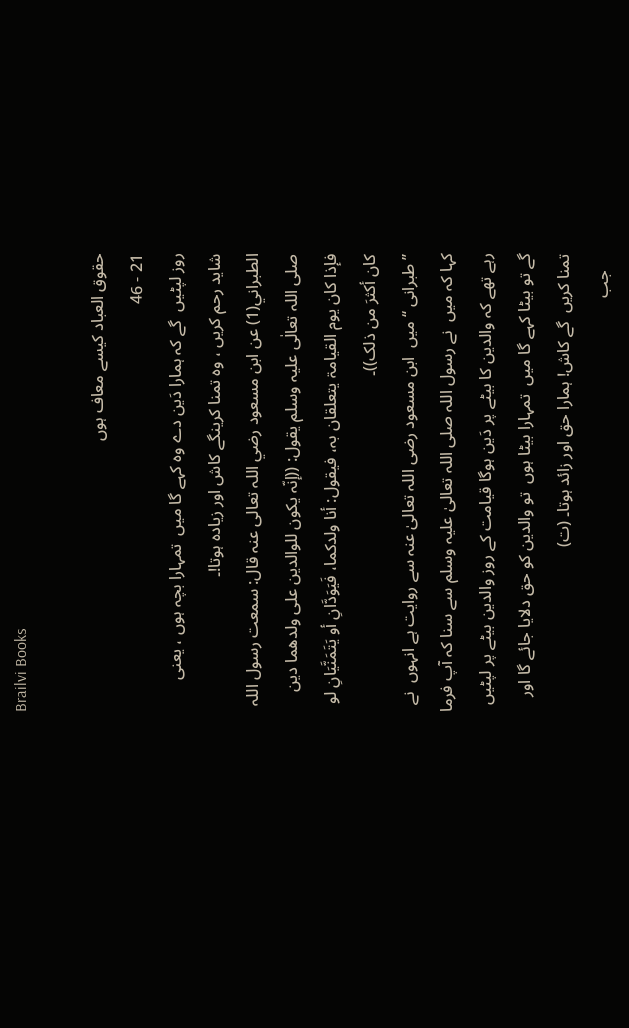Brailvi Books

حقوق العباد کیسے معاف ہوں
21 - 46
روز لپٹیں  گے کہ ہمارا دَین دے وہ کہے گا میں  تمہارا بچہ ہوں ، یعنی شاید رحم کریں ، وہ تمنا کرینگے کاش اور زیادہ ہوتا!۔
الطبراني(1) عن ابن مسعود رضي اللہ تعالی عنہ قال: سمعت رسول اللہ صلی اللہ تعالٰی علیہ وسلم یقول: ((إنّہ یکون للوالدین علی ولدھما دین فإذا کان یوم القیامۃ یتعلقان بہ، فیقول: أنا ولدکما، فَیَوَدَّانِ أو یَتَمَنَّیَانِ لو کان أکثرَ من ذلک))۔
’’طبرانی ‘‘ میں  ابن مسعود رضی اللہ تعالیٰ عنہ سے روایت ہے انہوں  نے کہا کہ میں  نے رسول اللہ صلی اللہ تعالیٰ علیہ وسلم سے سنا کہ آپ فرما رہے تھے کہ والدین کا بیٹے پر دَین ہوگا قیامت کے روز والدین بیٹے پر لپٹیں  گے تو بیٹا کہے گا میں  تمہارا بیٹا ہوں  تو والدین کو حق دلایا جائے گا اور تمنا کریں  گے کاش! ہمارا حق اور زائد ہوتا۔ (ت)
    جب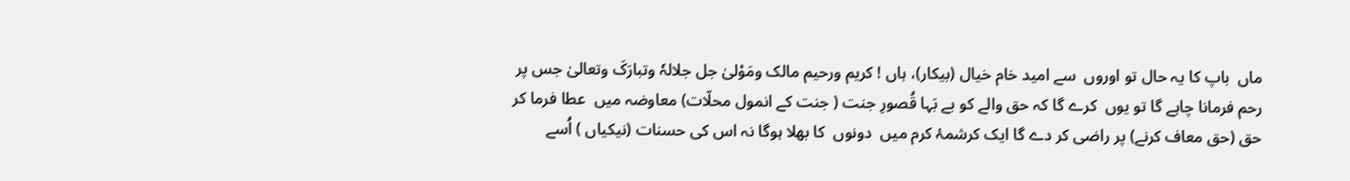ماں  باپ کا یہ حال تو اوروں  سے امید خام خیال (بیکار)، ہاں ! کریم ورحیم مالک ومَوْلیٰ جل جلالہٗ وتبارَکَ وتعالیٰ جس پر رحم فرمانا چاہے گا تو یوں  کرے گا کہ حق والے کو بے بَہا قُصورِ جنت ( جنت کے انمول محلّات) معاوضہ میں  عطا فرما کر حق (حق معاف کرنے) پر راضی کر دے گا ایک کرشمۂ کرم میں  دونوں  کا بھلا ہوگا نہ اس کی حسنات (نیکیاں ) اُسے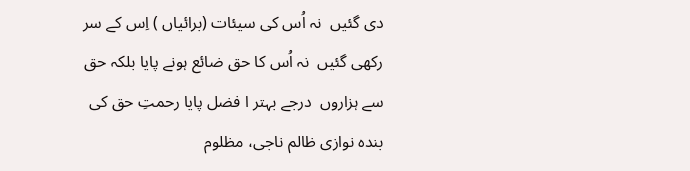دی گئیں  نہ اُس کی سیئات (برائیاں ) اِس کے سر رکھی گئیں  نہ اُس کا حق ضائع ہونے پایا بلکہ حق سے ہزاروں  درجے بہتر ا فضل پایا رحمتِ حق کی بندہ نوازی ظالم ناجی، مظلوم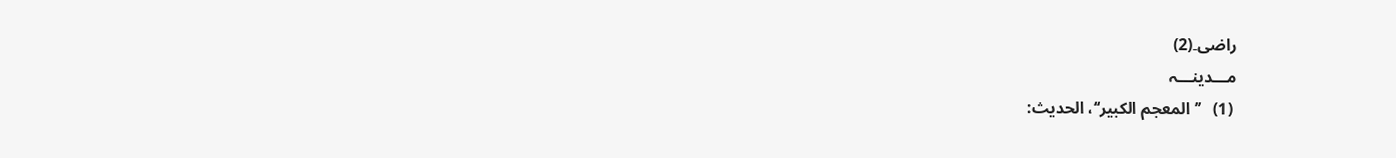راضی۔(2)
مـــدینـــہ
 (1)   ’’المعجم الکبیر‘‘، الحدیث: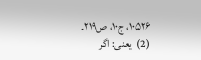۱۰۵۲۶، ج۱۰، ص۲۱۹۔
(2)  یعنی: اگر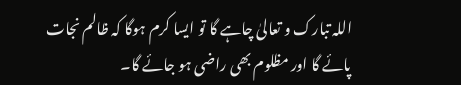اللہ تبارک و تعالیٰ چاہے گا تو ایسا کرم ہوگا کہ ظالم نجات پائے گا اور مظلوم بھی راضی ہو جائے گا۔